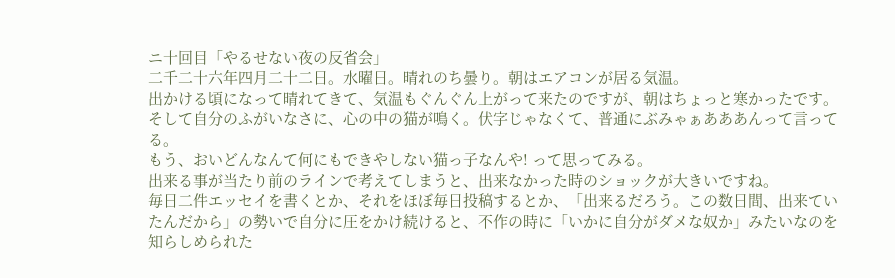ニ十回目「やるせない夜の反省会」
二千二十六年四月二十二日。水曜日。晴れのち曇り。朝はエアコンが居る気温。
出かける頃になって晴れてきて、気温もぐんぐん上がって来たのですが、朝はちょっと寒かったです。
そして自分のふがいなさに、心の中の猫が鳴く。伏字じゃなくて、普通にぶみゃぁあああんって言ってる。
もう、おいどんなんて何にもできやしない猫っ子なんや! って思ってみる。
出来る事が当たり前のラインで考えてしまうと、出来なかった時のショックが大きいですね。
毎日二件エッセイを書くとか、それをほぼ毎日投稿するとか、「出来るだろう。この数日間、出来ていたんだから」の勢いで自分に圧をかけ続けると、不作の時に「いかに自分がダメな奴か」みたいなのを知らしめられた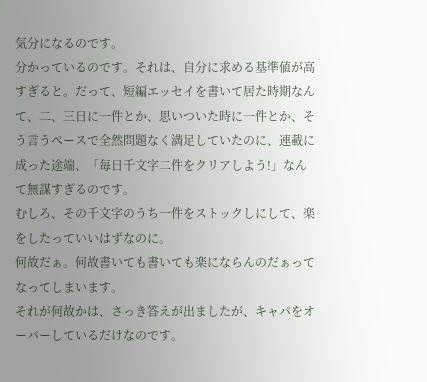気分になるのです。
分かっているのです。それは、自分に求める基準値が高すぎると。だって、短編エッセイを書いて居た時期なんて、二、三日に一件とか、思いついた時に一件とか、そう言うペースで全然問題なく満足していたのに、連載に成った途端、「毎日千文字二件をクリアしよう!」なんて無謀すぎるのです。
むしろ、その千文字のうち一件をストックしにして、楽をしたっていいはずなのに。
何故だぁ。何故書いても書いても楽にならんのだぁってなってしまいます。
それが何故かは、さっき答えが出ましたが、キャパをオーバーしているだけなのです。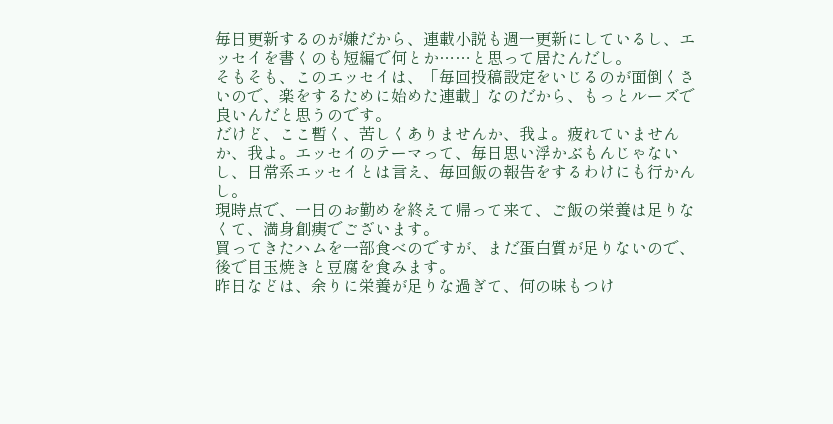毎日更新するのが嫌だから、連載小説も週一更新にしているし、エッセイを書くのも短編で何とか……と思って居たんだし。
そもそも、このエッセイは、「毎回投稿設定をいじるのが面倒くさいので、楽をするために始めた連載」なのだから、もっとルーズで良いんだと思うのです。
だけど、ここ暫く、苦しくありませんか、我よ。疲れていませんか、我よ。エッセイのテーマって、毎日思い浮かぶもんじゃないし、日常系エッセイとは言え、毎回飯の報告をするわけにも行かんし。
現時点で、一日のお勤めを終えて帰って来て、ご飯の栄養は足りなくて、満身創痍でございます。
買ってきたハムを一部食べのですが、まだ蛋白質が足りないので、後で目玉焼きと豆腐を食みます。
昨日などは、余りに栄養が足りな過ぎて、何の味もつけ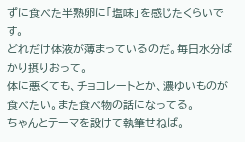ずに食べた半熟卵に「塩味」を感じたくらいです。
どれだけ体液が薄まっているのだ。毎日水分ばかり摂りおって。
体に悪くても、チョコレートとか、濃ゆいものが食べたい。また食べ物の話になってる。
ちゃんとテーマを設けて執筆せねば。